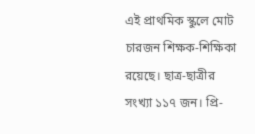এই প্রাথমিক স্কুলে মোট চারজন শিক্ষক-শিক্ষিকা রয়েছে। ছাত্র-ছাত্রীর সংখ্যা ১১৭ জন। প্রি-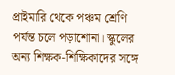প্রাইমারি থেকে পঞ্চম শ্রেণি পর্যন্ত চলে পড়াশোনা। স্কুলের অন্য শিক্ষক-শিক্ষিকাদের সঙ্গে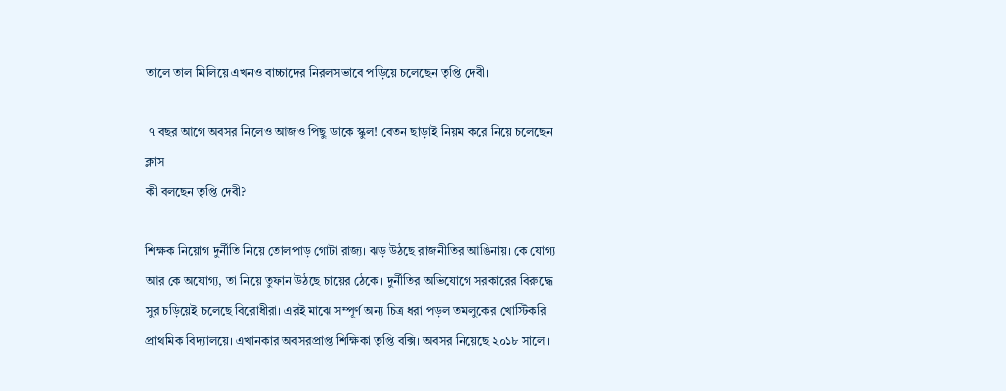তালে তাল মিলিয়ে এখনও বাচ্চাদের নিরলসভাবে পড়িয়ে চলেছেন তৃপ্তি দেবী।

 ৭ বছর আগে অবসর নিলেও আজও পিছু ডাকে স্কুল! বেতন ছাড়াই নিয়ম করে নিয়ে চলেছেন ক্লাস
কী বলছেন তৃপ্তি দেবী?

শিক্ষক নিয়োগ দুর্নীতি নিয়ে তোলপাড় গোটা রাজ্য। ঝড় উঠছে রাজনীতির আঙিনায়। কে যোগ্য আর কে অযোগ্য, তা নিয়ে তুফান উঠছে চায়ের ঠেকে। দুর্নীতির অভিযোগে সরকারের বিরুদ্ধে সুর চড়িয়েই চলেছে বিরোধীরা। এরই মাঝে সম্পূর্ণ অন্য চিত্র ধরা পড়ল তমলুকের খোস্টিকরি প্রাথমিক বিদ্যালয়ে। এখানকার অবসরপ্রাপ্ত শিক্ষিকা তৃপ্তি বক্সি। অবসর নিয়েছে ২০১৮ সালে।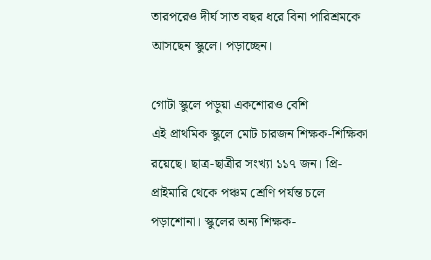তারপরেও দীর্ঘ সাত বছর ধরে বিনা পারিশ্রমকে আসছেন স্কুলে। পড়াচ্ছেন।

গোটা স্কুলে পড়ুয়া একশোরও বেশি
এই প্রাথমিক স্কুলে মোট চারজন শিক্ষক-শিক্ষিকা রয়েছে। ছাত্র-ছাত্রীর সংখ্যা ১১৭ জন। প্রি-প্রাইমারি থেকে পঞ্চম শ্রেণি পর্যন্ত চলে পড়াশোনা। স্কুলের অন্য শিক্ষক-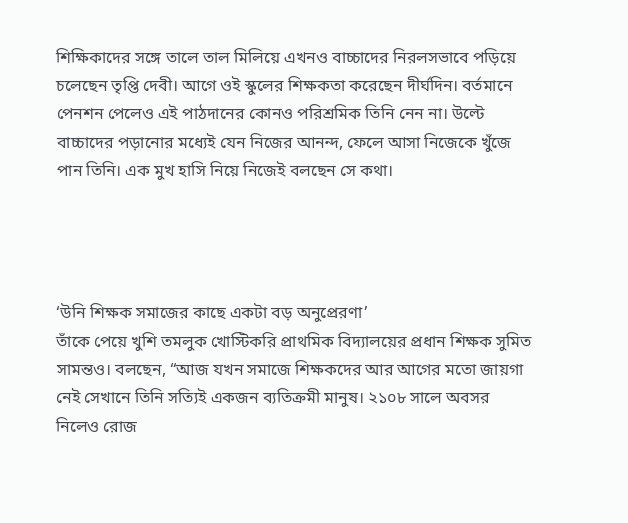শিক্ষিকাদের সঙ্গে তালে তাল মিলিয়ে এখনও বাচ্চাদের নিরলসভাবে পড়িয়ে চলেছেন তৃপ্তি দেবী। আগে ওই স্কুলের শিক্ষকতা করেছেন দীর্ঘদিন। বর্তমানে পেনশন পেলেও এই পাঠদানের কোনও পরিশ্রমিক তিনি নেন না। উল্টে বাচ্চাদের পড়ানোর মধ্যেই যেন নিজের আনন্দ, ফেলে আসা নিজেকে খুঁজে পান তিনি। এক মুখ হাসি নিয়ে নিজেই বলছেন সে কথা।




‘উনি শিক্ষক সমাজের কাছে একটা বড় অনুপ্রেরণা’
তাঁকে পেয়ে খুশি তমলুক খোস্টিকরি প্রাথমিক বিদ্যালয়ের প্রধান শিক্ষক সুমিত সামন্তও। বলছেন, “আজ যখন সমাজে শিক্ষকদের আর আগের মতো জায়গা নেই সেখানে তিনি সত্যিই একজন ব্যতিক্রমী মানুষ। ২১০৮ সালে অবসর নিলেও রোজ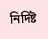নির্দিষ্ট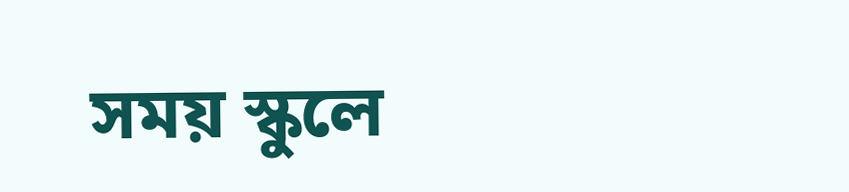সময় স্কুলে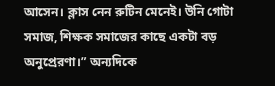আসেন। ক্লাস নেন রুটিন মেনেই। উনি গোটা সমাজ, শিক্ষক সমাজের কাছে একটা বড় অনুপ্রেরণা।” অন্যদিকে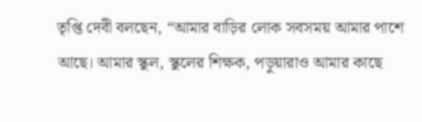তৃপ্তি দেবী বলছেন, “আমার বাড়ির লোক সবসময় আমার পাশে আছে। আমার স্কুল, স্কুলের শিক্ষক, পড়ুয়ারাও আমার কাছে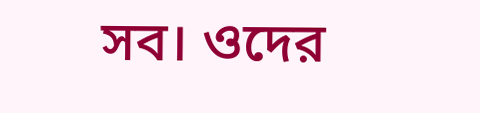সব। ওদের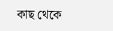কাছ থেকে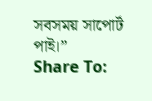সবসময় সাপোর্ট পাই।”
Share To: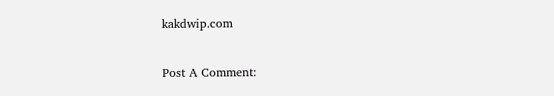kakdwip.com

Post A Comment: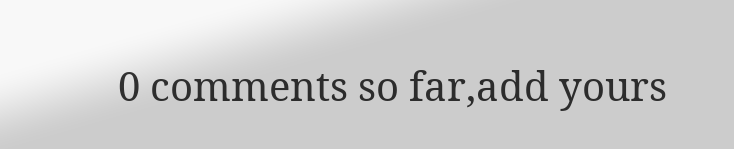0 comments so far,add yours